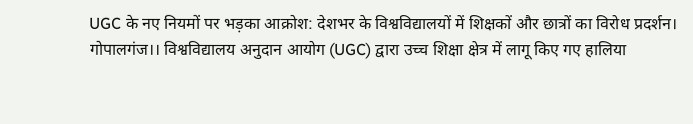UGC के नए नियमों पर भड़का आक्रोश: देशभर के विश्वविद्यालयों में शिक्षकों और छात्रों का विरोध प्रदर्शन।
गोपालगंज।। विश्वविद्यालय अनुदान आयोग (UGC) द्वारा उच्च शिक्षा क्षेत्र में लागू किए गए हालिया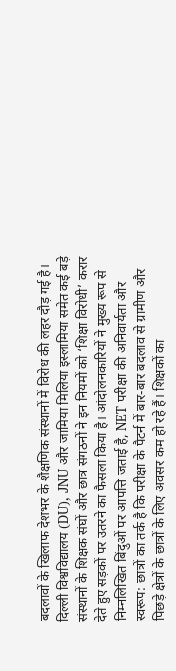बदलावों के खिलाफ देशभर के शैक्षणिक संस्थानों में विरोध की लहर दौड़ गई है। दिल्ली विश्वविद्यालय (DU), JNU और जामिया मिलिया इस्लामिया समेत कई बड़े संस्थानों के शिक्षक संघों और छात्र संगठनों ने इन नियमों को ‘शिक्षा विरोधी’ करार देते हुए सड़कों पर उतरने का फैसला किया है। आंदोलनकारियों ने मुख्य रूप से निम्नलिखित बिंदुओं पर आपत्ति जताई है, NET परीक्षा की अनिवार्यता और स्वरूप: छात्रों का तर्क है कि परीक्षा के पैटर्न में बार-बार बदलाव से ग्रामीण और पिछड़े क्षेत्रों के छात्रों के लिए अवसर कम हो रहे हैं। शिक्षकों का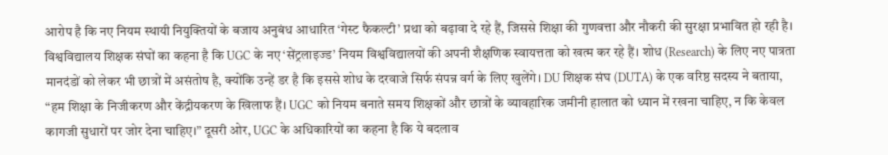आरोप है कि नए नियम स्थायी नियुक्तियों के बजाय अनुबंध आधारित ‘गेस्ट फैकल्टी’ प्रथा को बढ़ावा दे रहे हैं, जिससे शिक्षा की गुणवत्ता और नौकरी की सुरक्षा प्रभावित हो रही है। विश्वविद्यालय शिक्षक संघों का कहना है कि UGC के नए ‘सेंट्रलाइज्ड’ नियम विश्वविद्यालयों की अपनी शैक्षणिक स्वायत्तता को खत्म कर रहे हैं। शोध (Research) के लिए नए पात्रता मानदंडों को लेकर भी छात्रों में असंतोष है, क्योंकि उन्हें डर है कि इससे शोध के दरवाजे सिर्फ संपन्न वर्ग के लिए खुलेंगे। DU शिक्षक संघ (DUTA) के एक वरिष्ठ सदस्य ने बताया, “हम शिक्षा के निजीकरण और केंद्रीयकरण के खिलाफ हैं। UGC को नियम बनाते समय शिक्षकों और छात्रों के व्यावहारिक जमीनी हालात को ध्यान में रखना चाहिए, न कि केवल कागजी सुधारों पर जोर देना चाहिए।” दूसरी ओर, UGC के अधिकारियों का कहना है कि ये बदलाव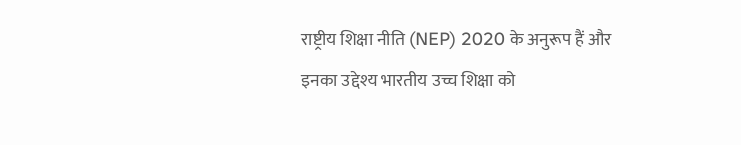राष्ट्रीय शिक्षा नीति (NEP) 2020 के अनुरूप हैं और इनका उद्देश्य भारतीय उच्च शिक्षा को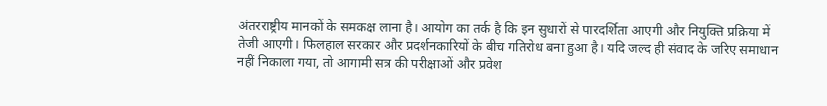अंतरराष्ट्रीय मानकों के समकक्ष लाना है। आयोग का तर्क है कि इन सुधारों से पारदर्शिता आएगी और नियुक्ति प्रक्रिया में तेजी आएगी। फिलहाल सरकार और प्रदर्शनकारियों के बीच गतिरोध बना हुआ है। यदि जल्द ही संवाद के जरिए समाधान नहीं निकाला गया, तो आगामी सत्र की परीक्षाओं और प्रवेश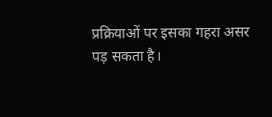प्रक्रियाओं पर इसका गहरा असर पड़ सकता है।